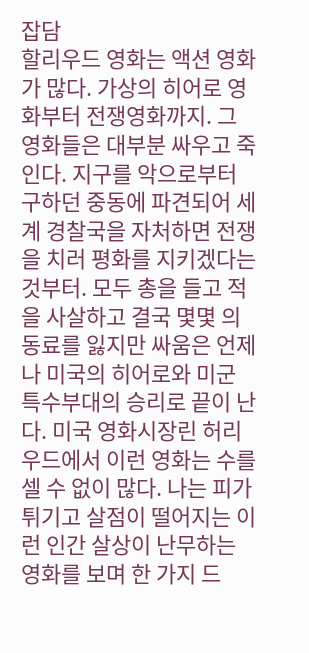잡담
할리우드 영화는 액션 영화가 많다. 가상의 히어로 영화부터 전쟁영화까지. 그 영화들은 대부분 싸우고 죽인다. 지구를 악으로부터 구하던 중동에 파견되어 세계 경찰국을 자처하면 전쟁을 치러 평화를 지키겠다는 것부터. 모두 총을 들고 적을 사살하고 결국 몇몇 의 동료를 잃지만 싸움은 언제나 미국의 히어로와 미군 특수부대의 승리로 끝이 난다. 미국 영화시장린 허리우드에서 이런 영화는 수를 셀 수 없이 많다. 나는 피가 튀기고 살점이 떨어지는 이런 인간 살상이 난무하는 영화를 보며 한 가지 드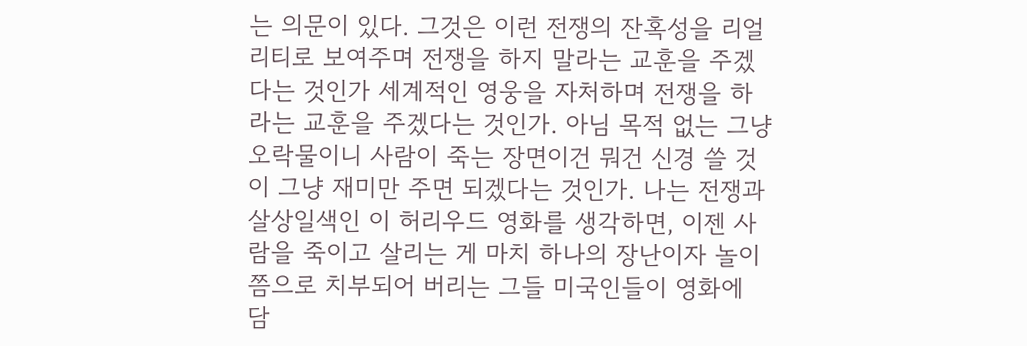는 의문이 있다. 그것은 이런 전쟁의 잔혹성을 리얼리티로 보여주며 전쟁을 하지 말라는 교훈을 주겠다는 것인가 세계적인 영웅을 자처하며 전쟁을 하라는 교훈을 주겠다는 것인가. 아님 목적 없는 그냥 오락물이니 사람이 죽는 장면이건 뭐건 신경 쓸 것이 그냥 재미만 주면 되겠다는 것인가. 나는 전쟁과 살상일색인 이 허리우드 영화를 생각하면, 이젠 사람을 죽이고 살리는 게 마치 하나의 장난이자 놀이쯤으로 치부되어 버리는 그들 미국인들이 영화에 담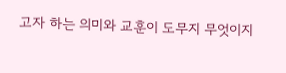고자 하는 의미와 교훈이 도무지 무엇이지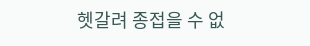헷갈려 종접을 수 없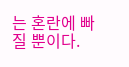는 혼란에 빠질 뿐이다.